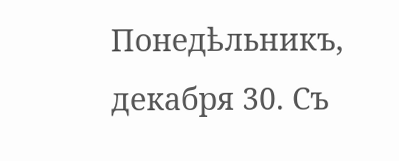Понедѣльникъ, декабря 30. Съ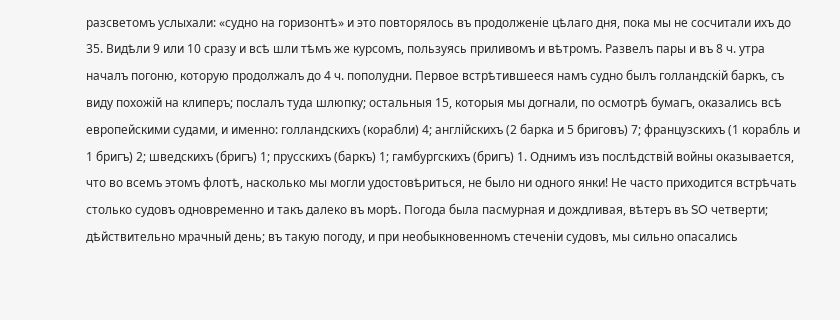разсветомъ услыхали: «судно на горизонтѣ» и это повторялось въ продолженiе цѣлаго дня, пока мы не сосчитали ихъ до 35. Видѣли 9 или 10 сразу и всѣ шли тѣмъ же курсомъ, пользуясь приливомъ и вѣтромъ. Развелъ пары и въ 8 ч. утра началъ погоню, которую продолжалъ до 4 ч. пополудни. Первое встрѣтившееся намъ судно былъ голландскiй баркъ, съ виду похожiй на клиперъ; послалъ туда шлюпку; остальныя 15, которыя мы догнали, по осмотрѣ бумагъ, оказались всѣ европейскими судами, и именно: голландскихъ (корабли) 4; англiйскихъ (2 барка и 5 бриговъ) 7; французскихъ (1 корабль и 1 бригъ) 2; шведскихъ (бригъ) 1; прусскихъ (баркъ) 1; гамбургскихъ (бригъ) 1. Однимъ изъ послѣдствiй войны оказывается, что во всемъ этомъ флотѣ, насколько мы могли удостовѣриться, не было ни одного янки! Не часто приходится встрѣчать столько судовъ одновременно и такъ далеко въ морѣ. Погода была пасмурная и дождливая, вѣтеръ въ SO четверти; дѣйствительно мрачный день; въ такую погоду, и при необыкновенномъ стеченiи судовъ, мы сильно опасались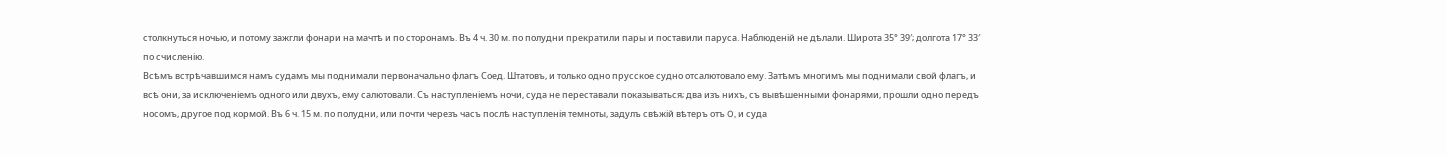столкнуться ночью, и потому зажгли фонари на мачтѣ и по сторонамъ. Въ 4 ч. 30 м. по полудни прекратили пары и поставили паруса. Наблюденiй не дѣлали. Широта 35° 39′; долгота 17° 33′ по счисленiю.
Всѣмъ встрѣчавшимся намъ судамъ мы поднимали первоначально флагъ Соед. Штатовъ, и только одно прусское судно отсалютовало ему. Затѣмъ многимъ мы поднимали свой флагъ, и всѣ они, за исключенiемъ одного или двухъ, ему салютовали. Съ наступленiемъ ночи, суда не переставали показываться; два изъ нихъ, съ вывѣшенными фонарями, прошли одно передъ носомъ, другое под кормой. Въ 6 ч. 15 м. по полудни, или почти черезъ часъ послѣ наступленiя темноты, задулъ свѣжiй вѣтеръ отъ O, и суда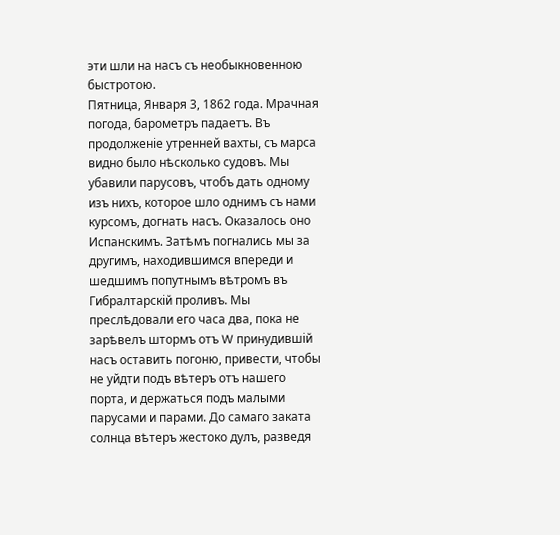эти шли на насъ съ необыкновенною быстротою.
Пятница, Января 3, 1862 года. Мрачная погода, барометръ падаетъ. Въ продолженiе утренней вахты, съ марса видно было нѣсколько судовъ. Мы убавили парусовъ, чтобъ дать одному изъ нихъ, которое шло однимъ съ нами курсомъ, догнать насъ. Оказалось оно Испанскимъ. Затѣмъ погнались мы за другимъ, находившимся впереди и шедшимъ попутнымъ вѣтромъ въ Гибралтарскiй проливъ. Мы преслѣдовали его часа два, пока не зарѣвелъ штормъ отъ W принудившiй насъ оставить погоню, привести, чтобы не уйдти подъ вѣтеръ отъ нашего порта, и держаться подъ малыми парусами и парами. До самаго заката солнца вѣтеръ жестоко дулъ, разведя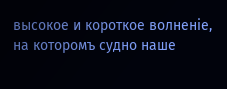высокое и короткое волненiе, на которомъ судно наше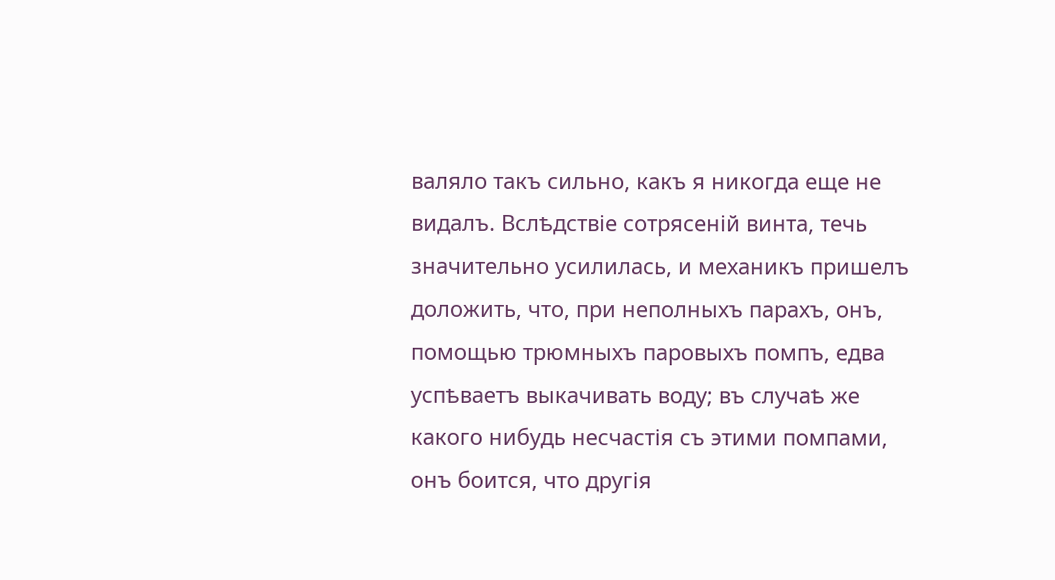валяло такъ сильно, какъ я никогда еще не видалъ. Вслѣдствiе сотрясенiй винта, течь значительно усилилась, и механикъ пришелъ доложить, что, при неполныхъ парахъ, онъ, помощью трюмныхъ паровыхъ помпъ, едва успѣваетъ выкачивать воду; въ случаѣ же какого нибудь несчастiя съ этими помпами, онъ боится, что другiя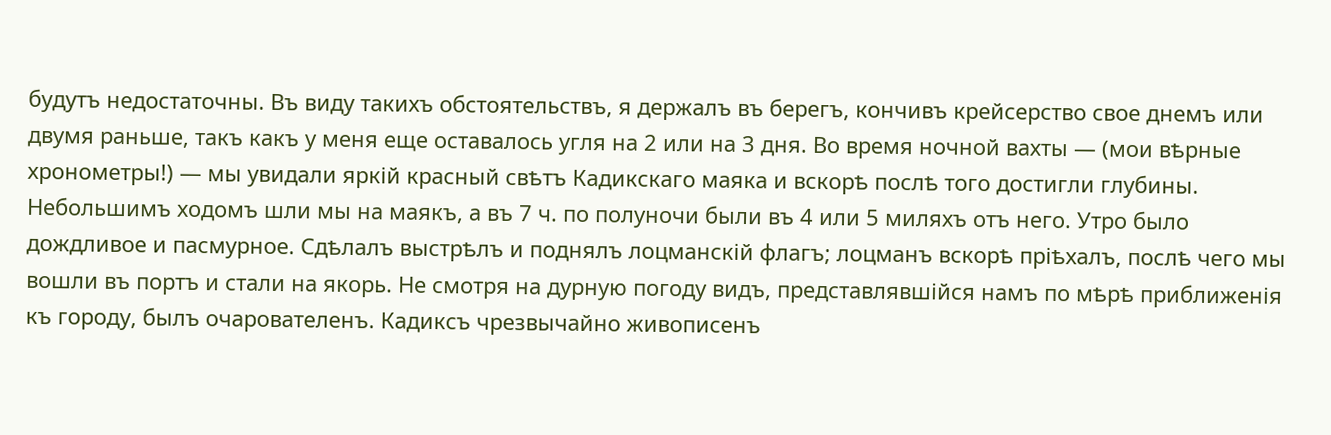будутъ недостаточны. Въ виду такихъ обстоятельствъ, я держалъ въ берегъ, кончивъ крейсерство свое днемъ или двумя раньше, такъ какъ у меня еще оставалось угля на 2 или на 3 дня. Во время ночной вахты — (мои вѣрные хронометры!) — мы увидали яркiй красный свѣтъ Кадикскаго маяка и вскорѣ послѣ того достигли глубины. Небольшимъ ходомъ шли мы на маякъ, а въ 7 ч. по полуночи были въ 4 или 5 миляхъ отъ него. Утро было дождливое и пасмурное. Сдѣлалъ выстрѣлъ и поднялъ лоцманскiй флагъ; лоцманъ вскорѣ прiѣхалъ, послѣ чего мы вошли въ портъ и стали на якорь. Не смотря на дурную погоду видъ, представлявшiйся намъ по мѣрѣ приближенiя къ городу, былъ очарователенъ. Кадиксъ чрезвычайно живописенъ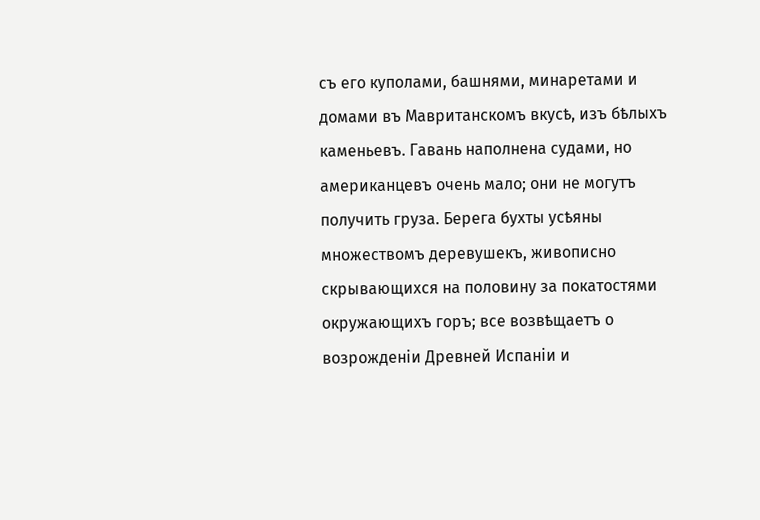съ его куполами, башнями, минаретами и домами въ Мавританскомъ вкусѣ, изъ бѣлыхъ каменьевъ. Гавань наполнена судами, но американцевъ очень мало; они не могутъ получить груза. Берега бухты усѣяны множествомъ деревушекъ, живописно скрывающихся на половину за покатостями окружающихъ горъ; все возвѣщаетъ о возрожденiи Древней Испанiи и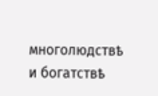многолюдствѣ и богатствѣ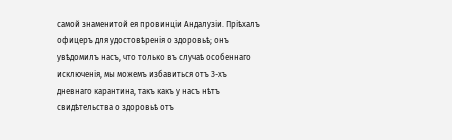самой знаменитой ея провинцiи Андалузiи. Прiѣхалъ офицеръ для удостовѣренiя о здоровьѣ; онъ увѣдомилъ насъ, что только въ случаѣ особеннаго исключенiя, мы можемъ избавиться отъ 3-хъ дневнаго карантина, такъ какъ у насъ нѣтъ свидѣтельства о здоровьѣ отъ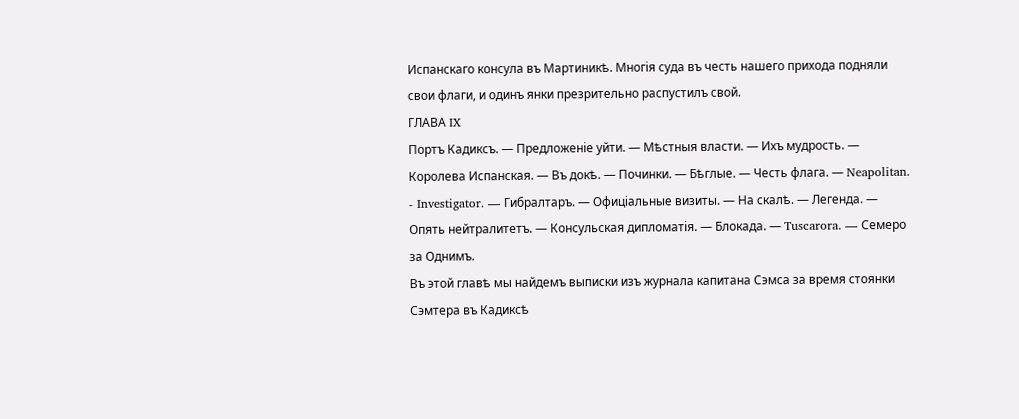Испанскаго консула въ Мартиникѣ. Многiя суда въ честь нашего прихода подняли свои флаги, и одинъ янки презрительно распустилъ свой.
ГЛАВА IX
Портъ Кадиксъ. — Предложенiе уйти. — Мѣстныя власти. — Ихъ мудрость. — Королева Испанская. — Въ докѣ. — Починки. — Бѣглые. — Честь флага. — Neapolitan. - Investigator. — Гибралтаръ. — Офицiальные визиты. — На скалѣ. — Легенда. — Опять нейтралитетъ. — Консульская дипломатiя. — Блокада. — Tuscarora. — Семеро за Однимъ.
Въ этой главѣ мы найдемъ выписки изъ журнала капитана Сэмса за время стоянки Сэмтера въ Кадиксѣ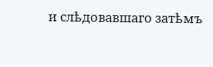и слѣдовавшаго затѣмъ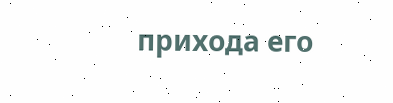прихода его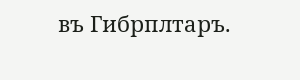въ Гибрплтаръ.